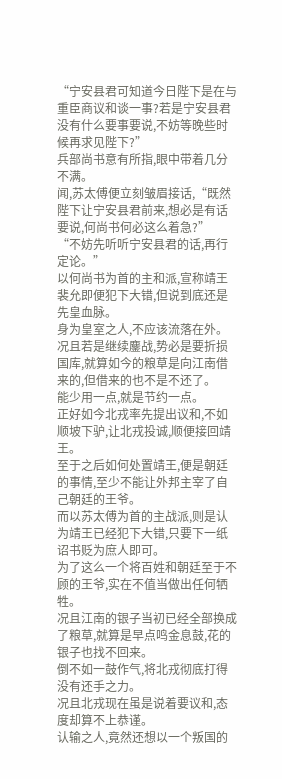“宁安县君可知道今日陛下是在与重臣商议和谈一事?若是宁安县君没有什么要事要说,不妨等晚些时候再求见陛下?”
兵部尚书意有所指,眼中带着几分不满。
闻,苏太傅便立刻皱眉接话,“既然陛下让宁安县君前来,想必是有话要说,何尚书何必这么着急?”
“不妨先听听宁安县君的话,再行定论。”
以何尚书为首的主和派,宣称靖王裴允即便犯下大错,但说到底还是先皇血脉。
身为皇室之人,不应该流落在外。
况且若是继续鏖战,势必是要折损国库,就算如今的粮草是向江南借来的,但借来的也不是不还了。
能少用一点,就是节约一点。
正好如今北戎率先提出议和,不如顺坡下驴,让北戎投诚,顺便接回靖王。
至于之后如何处置靖王,便是朝廷的事情,至少不能让外邦主宰了自己朝廷的王爷。
而以苏太傅为首的主战派,则是认为靖王已经犯下大错,只要下一纸诏书贬为庶人即可。
为了这么一个将百姓和朝廷至于不顾的王爷,实在不值当做出任何牺牲。
况且江南的银子当初已经全部换成了粮草,就算是早点鸣金息鼓,花的银子也找不回来。
倒不如一鼓作气,将北戎彻底打得没有还手之力。
况且北戎现在虽是说着要议和,态度却算不上恭谨。
认输之人,竟然还想以一个叛国的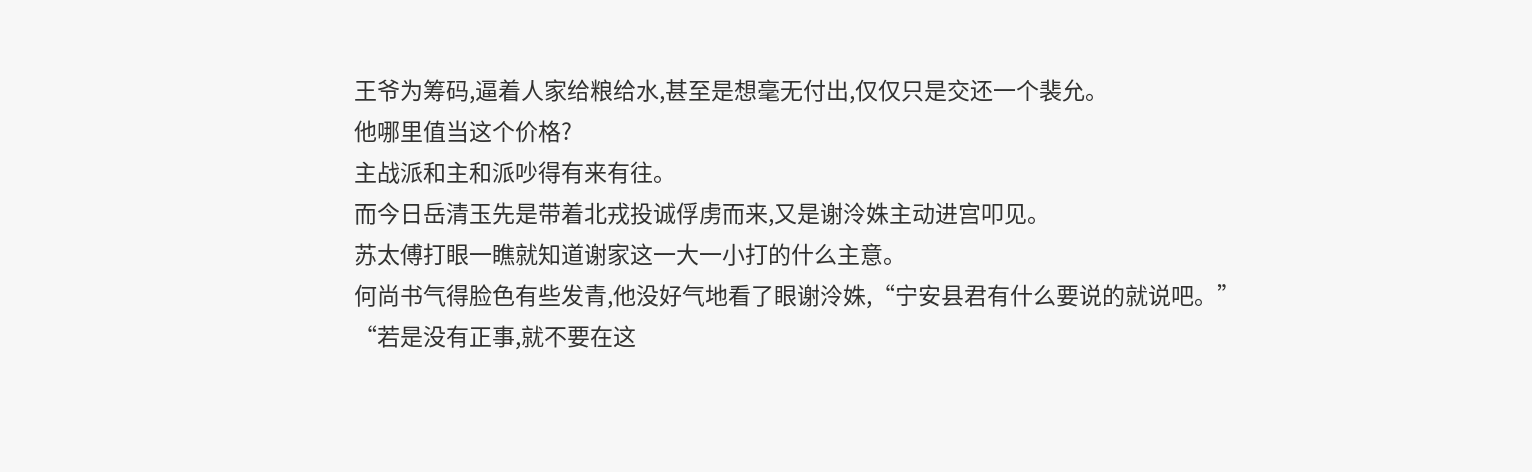王爷为筹码,逼着人家给粮给水,甚至是想毫无付出,仅仅只是交还一个裴允。
他哪里值当这个价格?
主战派和主和派吵得有来有往。
而今日岳清玉先是带着北戎投诚俘虏而来,又是谢泠姝主动进宫叩见。
苏太傅打眼一瞧就知道谢家这一大一小打的什么主意。
何尚书气得脸色有些发青,他没好气地看了眼谢泠姝,“宁安县君有什么要说的就说吧。”
“若是没有正事,就不要在这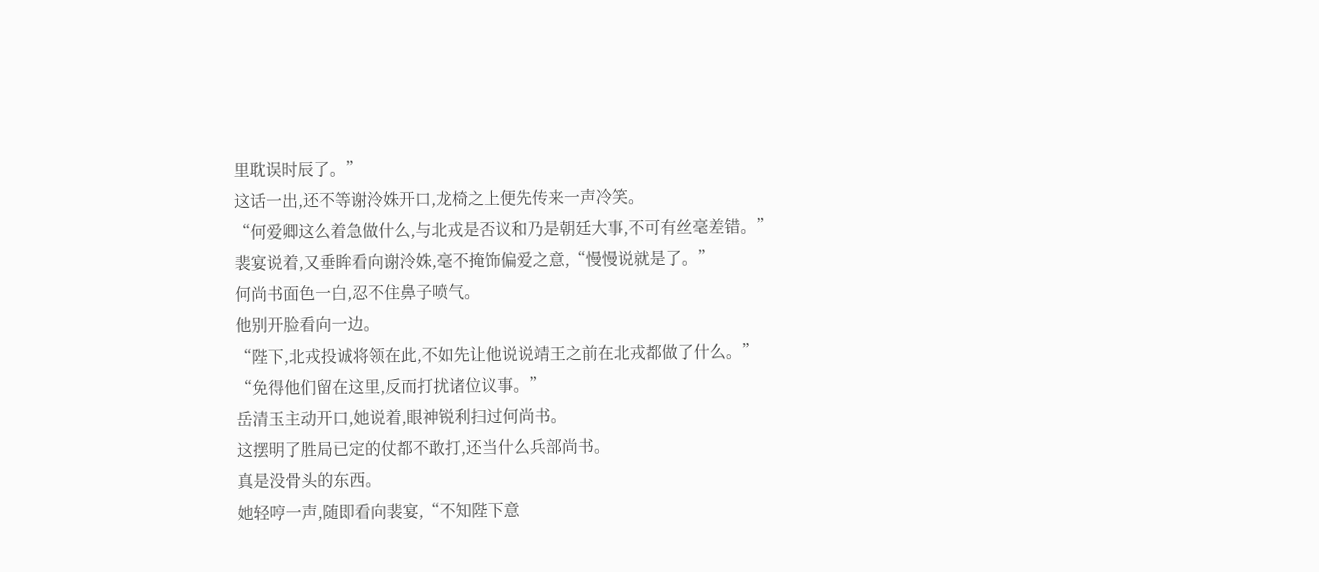里耽误时辰了。”
这话一出,还不等谢泠姝开口,龙椅之上便先传来一声冷笑。
“何爱卿这么着急做什么,与北戎是否议和乃是朝廷大事,不可有丝毫差错。”
裴宴说着,又垂眸看向谢泠姝,毫不掩饰偏爱之意,“慢慢说就是了。”
何尚书面色一白,忍不住鼻子喷气。
他别开脸看向一边。
“陛下,北戎投诚将领在此,不如先让他说说靖王之前在北戎都做了什么。”
“免得他们留在这里,反而打扰诸位议事。”
岳清玉主动开口,她说着,眼神锐利扫过何尚书。
这摆明了胜局已定的仗都不敢打,还当什么兵部尚书。
真是没骨头的东西。
她轻哼一声,随即看向裴宴,“不知陛下意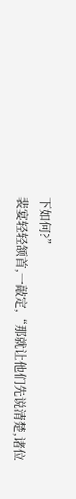下如何?”
裴宴轻轻颔首,一敲定,“那就让他们先说清楚,诸位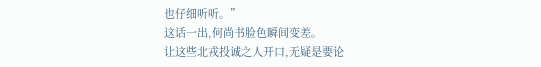也仔细听听。”
这话一出,何尚书脸色瞬间变差。
让这些北戎投诚之人开口,无疑是要论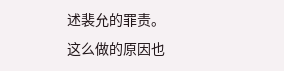述裴允的罪责。
这么做的原因也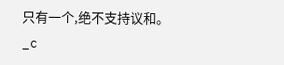只有一个,绝不支持议和。_c